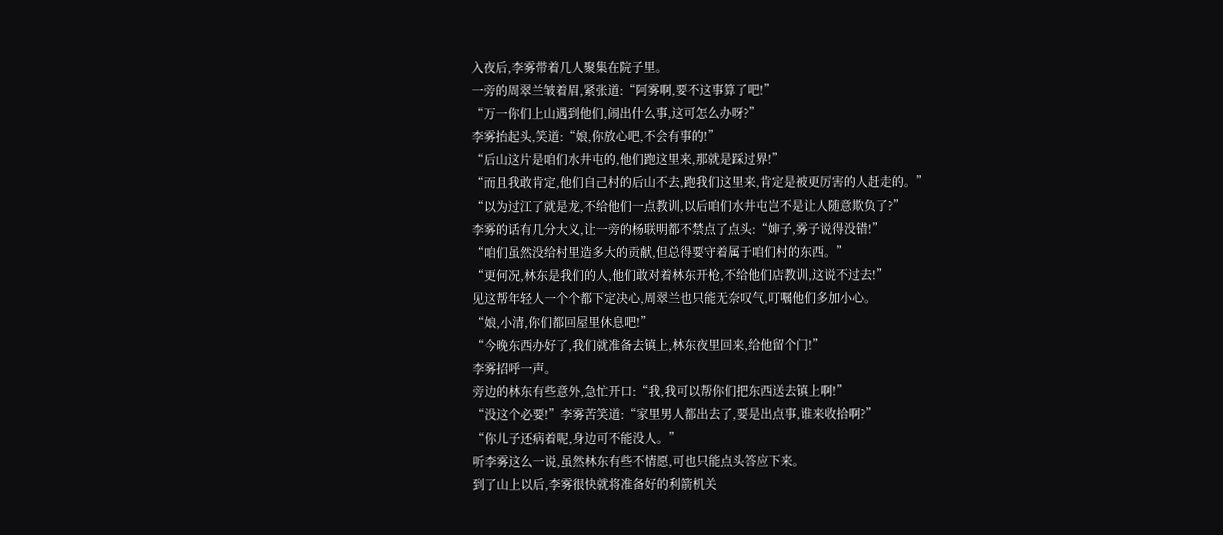入夜后,李雾带着几人聚集在院子里。
一旁的周翠兰皱着眉,紧张道:“阿雾啊,要不这事算了吧!”
“万一你们上山遇到他们,闹出什么事,这可怎么办呀?”
李雾抬起头,笑道:“娘,你放心吧,不会有事的!”
“后山这片是咱们水井屯的,他们跑这里来,那就是踩过界!”
“而且我敢肯定,他们自己村的后山不去,跑我们这里来,肯定是被更厉害的人赶走的。”
“以为过江了就是龙,不给他们一点教训,以后咱们水井屯岂不是让人随意欺负了?”
李雾的话有几分大义,让一旁的杨联明都不禁点了点头:“婶子,雾子说得没错!”
“咱们虽然没给村里造多大的贡献,但总得要守着属于咱们村的东西。”
“更何况,林东是我们的人,他们敢对着林东开枪,不给他们店教训,这说不过去!”
见这帮年轻人一个个都下定决心,周翠兰也只能无奈叹气,叮嘱他们多加小心。
“娘,小清,你们都回屋里休息吧!”
“今晚东西办好了,我们就准备去镇上,林东夜里回来,给他留个门!”
李雾招呼一声。
旁边的林东有些意外,急忙开口:“我,我可以帮你们把东西送去镇上啊!”
“没这个必要!”李雾苦笑道:“家里男人都出去了,要是出点事,谁来收拾啊?”
“你儿子还病着呢,身边可不能没人。”
听李雾这么一说,虽然林东有些不情愿,可也只能点头答应下来。
到了山上以后,李雾很快就将准备好的利箭机关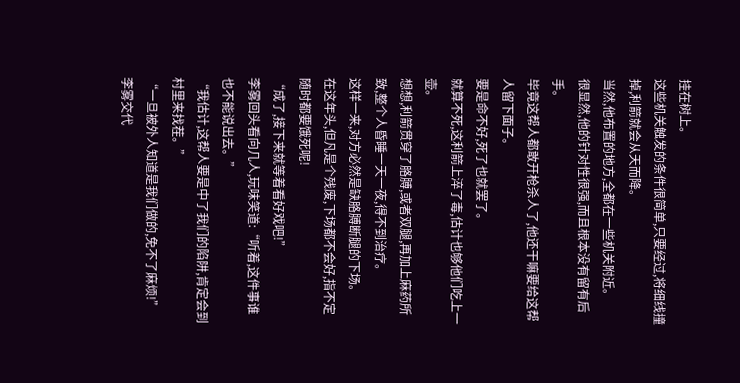挂在树上。
这些机关触发的条件很简单,只要经过,将细线撞掉,利箭就会从天而降。
当然,他布置的地方,全都在一些机关附近。
很显然,他的针对性很强,而且根本没有留有后手。
毕竟这帮人都敢开枪杀人了,他还干嘛要给这帮人留下面子。
要是命不好,死了也就罢了。
就算不死,这利箭上淬了毒,估计也够他们吃上一壶。
想想,利箭贯穿了胳膊,或者双腿,再加上麻药所致,整个人昏睡一天一夜,得不到治疗。
这样一来,对方必然是缺胳膊断腿的下场。
在这年头,但凡是个残废,下场都不会好,指不定随时都要饿死呢!
“成了,接下来就等着看好戏吧!”
李雾回头看向几人,玩味笑道:“听着,这件事谁也不能说出去。”
“我估计,这帮人要是中了我们的陷阱,肯定会到村里来找茬。”
“一旦被外人知道是我们做的,免不了麻烦!”
李雾交代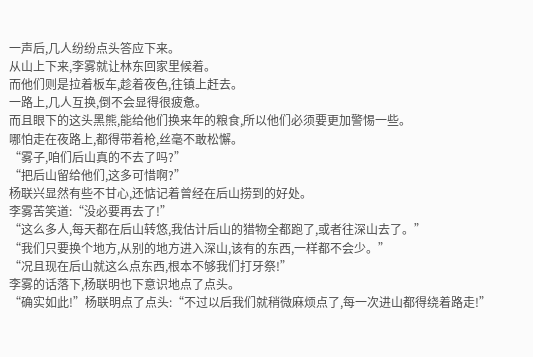一声后,几人纷纷点头答应下来。
从山上下来,李雾就让林东回家里候着。
而他们则是拉着板车,趁着夜色,往镇上赶去。
一路上,几人互换,倒不会显得很疲惫。
而且眼下的这头黑熊,能给他们换来年的粮食,所以他们必须要更加警惕一些。
哪怕走在夜路上,都得带着枪,丝毫不敢松懈。
“雾子,咱们后山真的不去了吗?”
“把后山留给他们,这多可惜啊?”
杨联兴显然有些不甘心,还惦记着曾经在后山捞到的好处。
李雾苦笑道:“没必要再去了!”
“这么多人,每天都在后山转悠,我估计后山的猎物全都跑了,或者往深山去了。”
“我们只要换个地方,从别的地方进入深山,该有的东西,一样都不会少。”
“况且现在后山就这么点东西,根本不够我们打牙祭!”
李雾的话落下,杨联明也下意识地点了点头。
“确实如此!”杨联明点了点头:“不过以后我们就稍微麻烦点了,每一次进山都得绕着路走!”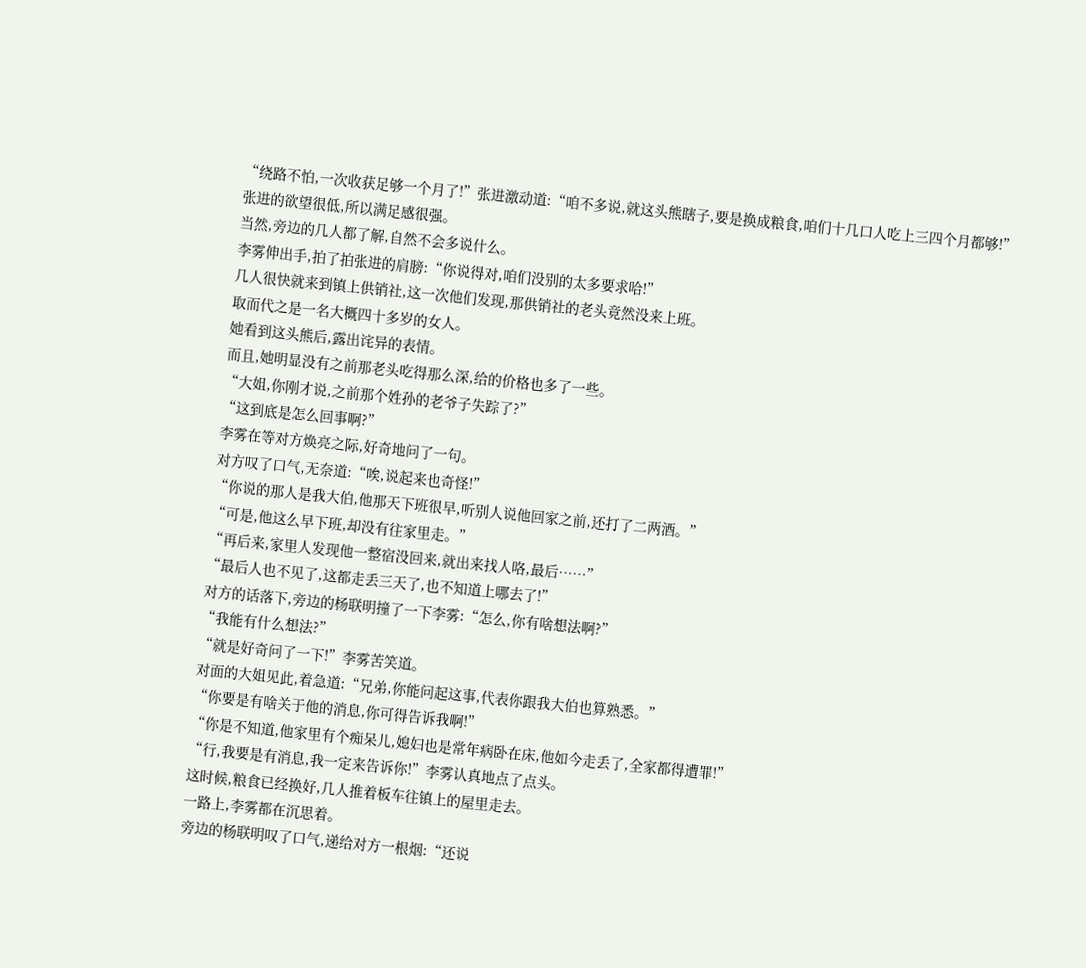“绕路不怕,一次收获足够一个月了!”张进激动道:“咱不多说,就这头熊瞎子,要是换成粮食,咱们十几口人吃上三四个月都够!”
张进的欲望很低,所以满足感很强。
当然,旁边的几人都了解,自然不会多说什么。
李雾伸出手,拍了拍张进的肩膀:“你说得对,咱们没别的太多要求哈!”
几人很快就来到镇上供销社,这一次他们发现,那供销社的老头竟然没来上班。
取而代之是一名大概四十多岁的女人。
她看到这头熊后,露出诧异的表情。
而且,她明显没有之前那老头吃得那么深,给的价格也多了一些。
“大姐,你刚才说,之前那个姓孙的老爷子失踪了?”
“这到底是怎么回事啊?”
李雾在等对方焕亮之际,好奇地问了一句。
对方叹了口气,无奈道:“唉,说起来也奇怪!”
“你说的那人是我大伯,他那天下班很早,听别人说他回家之前,还打了二两酒。”
“可是,他这么早下班,却没有往家里走。”
“再后来,家里人发现他一整宿没回来,就出来找人咯,最后……”
“最后人也不见了,这都走丢三天了,也不知道上哪去了!”
对方的话落下,旁边的杨联明撞了一下李雾:“怎么,你有啥想法啊?”
“我能有什么想法?”
“就是好奇问了一下!”李雾苦笑道。
对面的大姐见此,着急道:“兄弟,你能问起这事,代表你跟我大伯也算熟悉。”
“你要是有啥关于他的消息,你可得告诉我啊!”
“你是不知道,他家里有个痴呆儿,媳妇也是常年病卧在床,他如今走丢了,全家都得遭罪!”
“行,我要是有消息,我一定来告诉你!”李雾认真地点了点头。
这时候,粮食已经换好,几人推着板车往镇上的屋里走去。
一路上,李雾都在沉思着。
旁边的杨联明叹了口气,递给对方一根烟:“还说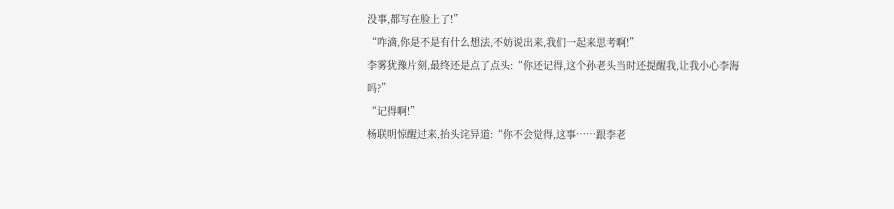没事,都写在脸上了!”
“咋滴,你是不是有什么想法,不妨说出来,我们一起来思考啊!”
李雾犹豫片刻,最终还是点了点头:“你还记得,这个孙老头当时还提醒我,让我小心李海吗?”
“记得啊!”
杨联明惊醒过来,抬头诧异道:“你不会觉得,这事……跟李老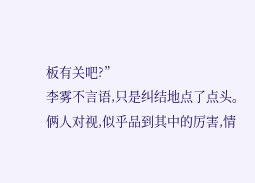板有关吧?”
李雾不言语,只是纠结地点了点头。
俩人对视,似乎品到其中的厉害,情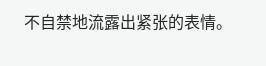不自禁地流露出紧张的表情。